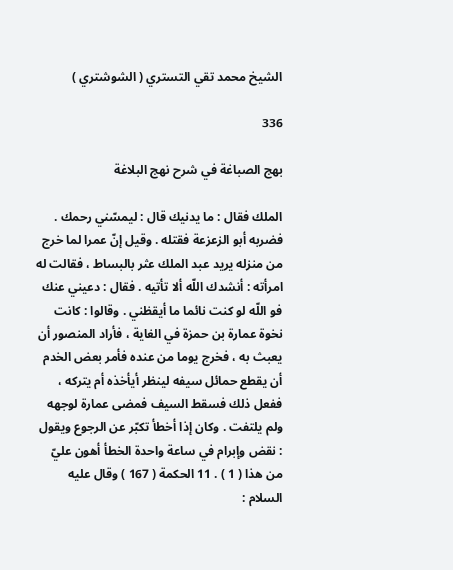الشيخ محمد تقي التستري ( الشوشتري )

336

بهج الصباغة في شرح نهج البلاغة

الملك فقال : ما يدنيك قال : ليمسّني رحمك . فضربه أبو الزعزعة فقتله . وقيل إنّ عمرا لما خرج من منزله يريد عبد الملك عثر بالبساط ، فقالت له امرأته : أنشدك اللّه ألا تأتيه . فقال : دعيني عنك فو اللّه لو كنت نائما ما أيقظني . وقالوا : كانت نخوة عمارة بن حمزة في الغاية ، فأراد المنصور أن يعبث به ، فخرج يوما من عنده فأمر بعض الخدم أن يقطع حمائل سيفه لينظر أيأخذه أم يتركه ، ففعل ذلك فسقط السيف فمضى عمارة لوجهه ولم يلتفت . وكان إذا أخطأ تكبّر عن الرجوع ويقول : نقض وإبرام في ساعة واحدة الخطأ أهون عليّ من هذا ( 1 ) . 11 الحكمة ( 167 ) وقال عليه السلام :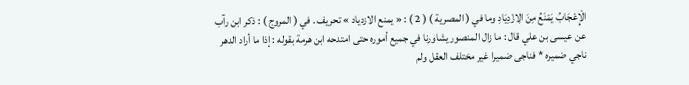الْإِعْجَابُ يَمْنَعُ مِنَ الِازْدِيَادِ وما في ( المصرية ) ( 2 ) : « يمنع الازدياد » تحريف . في ( المروج ) : ذكر ابن رآب عن عيسى بن علي قال : ما زال المنصور يشاورنا في جميع أموره حتى امتدحه ابن هرمة بقوله : إذا ما أراد الدهر ناجي ضميره * فناجى ضميرا غير مختلف العقل ولم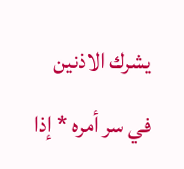يشرك الاذنين في سر أمره * إذا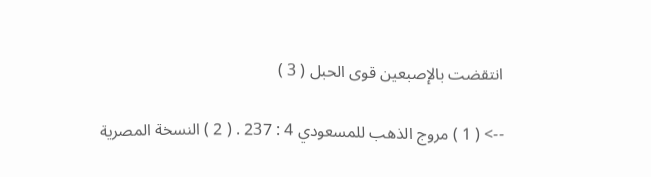انتقضت بالإصبعين قوى الحبل ( 3 )

--> ( 1 ) مروج الذهب للمسعودي 4 : 237 . ( 2 ) النسخة المصرية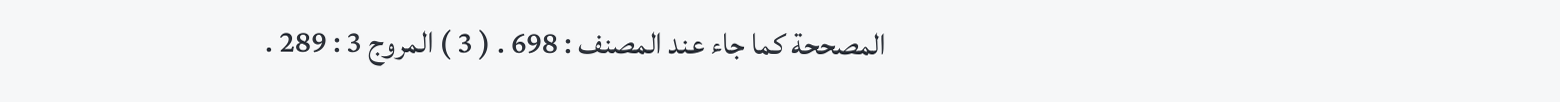المصححة كما جاء عند المصنف : 698 . ( 3 ) المروج 3 : 289 .